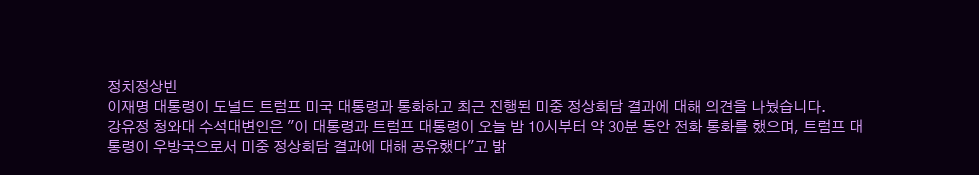정치정상빈
이재명 대통령이 도널드 트럼프 미국 대통령과 통화하고 최근 진행된 미중 정상회담 결과에 대해 의견을 나눴습니다.
강유정 청와대 수석대변인은 ″이 대통령과 트럼프 대통령이 오늘 밤 10시부터 약 30분 동안 전화 통화를 했으며, 트럼프 대통령이 우방국으로서 미중 정상회담 결과에 대해 공유했다″고 밝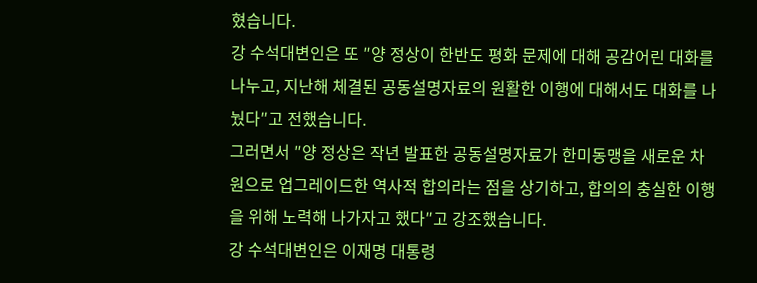혔습니다.
강 수석대변인은 또 ″양 정상이 한반도 평화 문제에 대해 공감어린 대화를 나누고, 지난해 체결된 공동설명자료의 원활한 이행에 대해서도 대화를 나눴다″고 전했습니다.
그러면서 ″양 정상은 작년 발표한 공동설명자료가 한미동맹을 새로운 차원으로 업그레이드한 역사적 합의라는 점을 상기하고, 합의의 충실한 이행을 위해 노력해 나가자고 했다″고 강조했습니다.
강 수석대변인은 이재명 대통령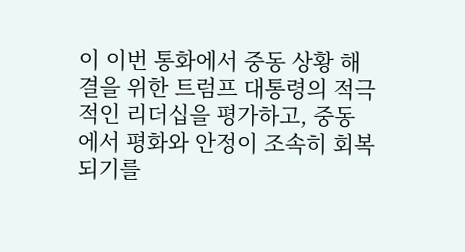이 이번 통화에서 중동 상황 해결을 위한 트럼프 대통령의 적극적인 리더십을 평가하고, 중동에서 평화와 안정이 조속히 회복되기를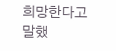희망한다고 말했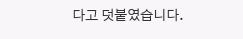다고 덧붙였습니다.